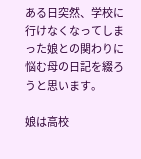ある日突然、学校に行けなくなってしまった娘との関わりに悩む母の日記を綴ろうと思います。

娘は高校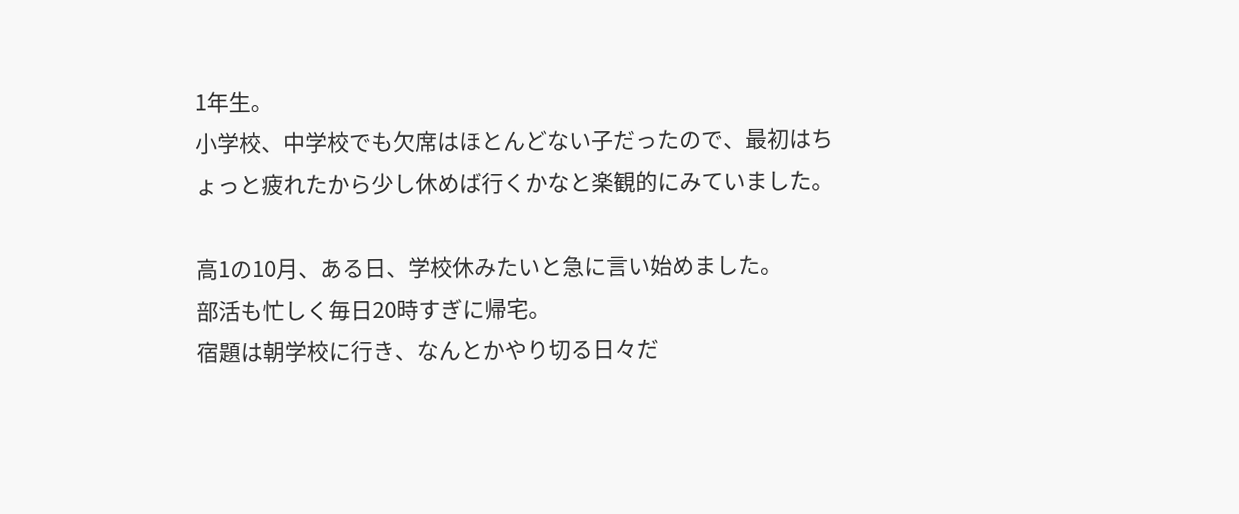1年生。
小学校、中学校でも欠席はほとんどない子だったので、最初はちょっと疲れたから少し休めば行くかなと楽観的にみていました。

高1の10月、ある日、学校休みたいと急に言い始めました。
部活も忙しく毎日20時すぎに帰宅。
宿題は朝学校に行き、なんとかやり切る日々だ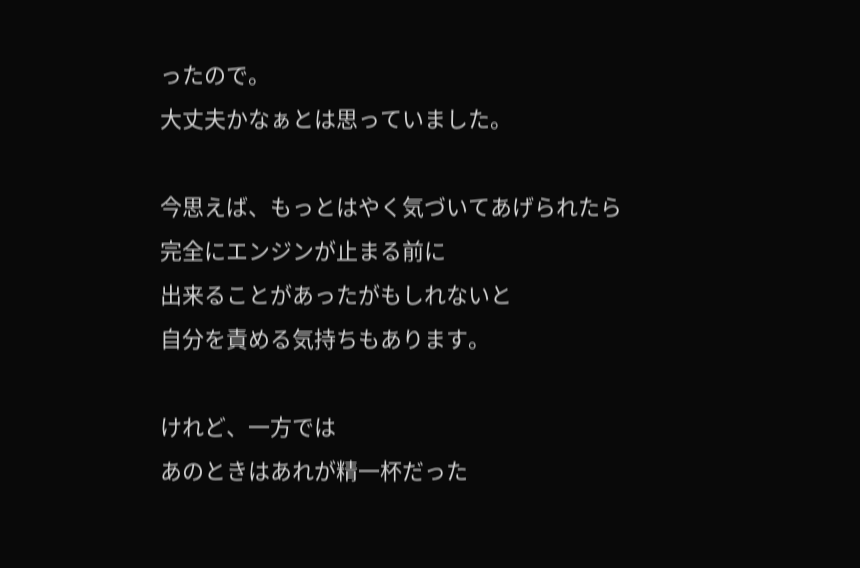ったので。
大丈夫かなぁとは思っていました。

今思えば、もっとはやく気づいてあげられたら
完全にエンジンが止まる前に
出来ることがあったがもしれないと
自分を責める気持ちもあります。

けれど、一方では
あのときはあれが精一杯だった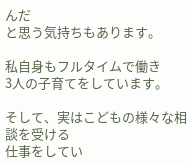んだ
と思う気持ちもあります。

私自身もフルタイムで働き
3人の子育てをしています。

そして、実はこどもの様々な相談を受ける
仕事をしてい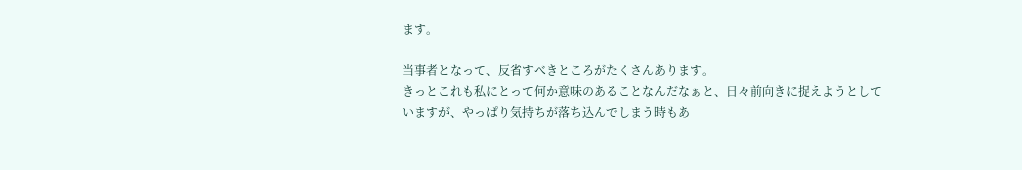ます。

当事者となって、反省すべきところがたくさんあります。
きっとこれも私にとって何か意味のあることなんだなぁと、日々前向きに捉えようとしていますが、やっぱり気持ちが落ち込んでしまう時もあ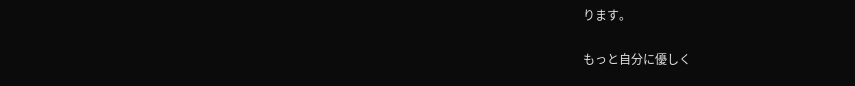ります。

もっと自分に優しく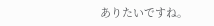ありたいですね。